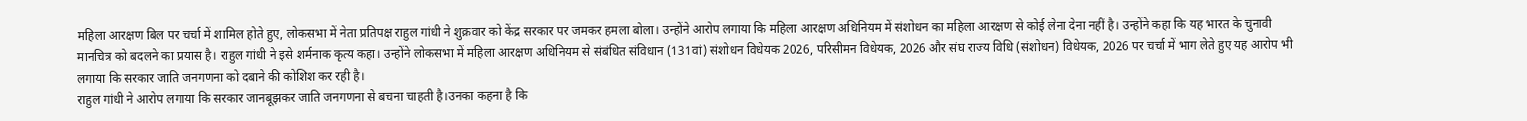महिला आरक्षण बिल पर चर्चा में शामिल होते हुए, लोकसभा में नेता प्रतिपक्ष राहुल गांधी ने शुक्रवार को केंद्र सरकार पर जमकर हमला बोला। उन्होंने आरोप लगाया कि महिला आरक्षण अधिनियम में संशोधन का महिला आरक्षण से कोई लेना देना नहीं है। उन्होंने कहा कि यह भारत के चुनावी मानचित्र को बदलने का प्रयास है। राहुल गांधी ने इसे शर्मनाक कृत्य कहा। उन्होंने लोकसभा में महिला आरक्षण अधिनियम से संबंधित संविधान (131वां) संशोधन विधेयक 2026, परिसीमन विधेयक, 2026 और संघ राज्य विधि (संशोधन) विधेयक, 2026 पर चर्चा में भाग लेते हुए यह आरोप भी लगाया कि सरकार जाति जनगणना को दबाने की कोशिश कर रही है।
राहुल गांधी ने आरोप लगाया कि सरकार जानबूझकर जाति जनगणना से बचना चाहती है।उनका कहना है कि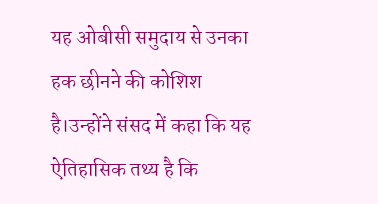यह ओबीसी समुदाय से उनका हक छीनने की कोशिश है।उन्होंने संसद में कहा कि यह ऐतिहासिक तथ्य है कि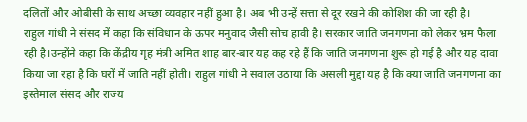दलितों और ओबीसी के साथ अच्छा व्यवहार नहीं हुआ है। अब भी उन्हें सत्ता से दूर रखने की कोशिश की जा रही है।
राहुल गांधी ने संसद में कहा कि संविधान के ऊपर मनुवाद जैसी सोच हावी है। सरकार जाति जनगणना को लेकर भ्रम फैला रही है।उन्होंने कहा कि केंद्रीय गृह मंत्री अमित शाह बार-बार यह कह रहे हैं कि जाति जनगणना शुरू हो गई है और यह दावा किया जा रहा है कि घरों में जाति नहीं होती। राहुल गांधी ने सवाल उठाया कि असली मुद्दा यह है कि क्या जाति जनगणना का इस्तेमाल संसद और राज्य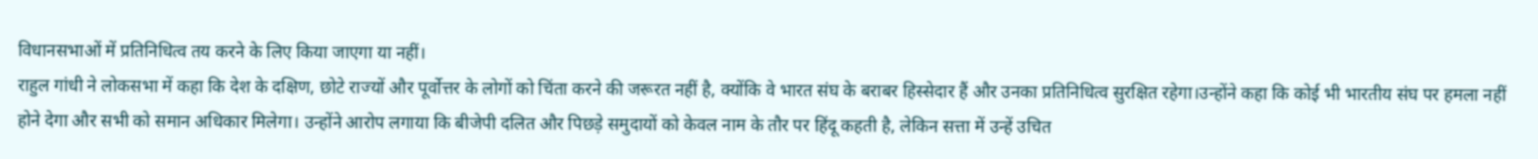विधानसभाओं में प्रतिनिधित्व तय करने के लिए किया जाएगा या नहीं।
राहुल गांधी ने लोकसभा में कहा कि देश के दक्षिण, छोटे राज्यों और पूर्वोत्तर के लोगों को चिंता करने की जरूरत नहीं है, क्योंकि वे भारत संघ के बराबर हिस्सेदार हैं और उनका प्रतिनिधित्व सुरक्षित रहेगा।उन्होंने कहा कि कोई भी भारतीय संघ पर हमला नहीं होने देगा और सभी को समान अधिकार मिलेगा। उन्होंने आरोप लगाया कि बीजेपी दलित और पिछड़े समुदायों को केवल नाम के तौर पर हिंदू कहती है, लेकिन सत्ता में उन्हें उचित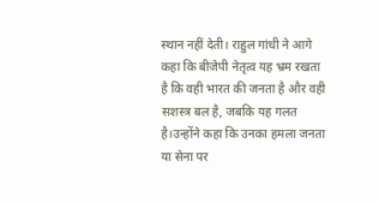स्थान नहीं देती। राहुल गांधी ने आगे कहा कि बीजेपी नेतृत्व यह भ्रम रखता है कि वही भारत की जनता है और वही सशस्त्र बल है, जबकि यह गलत है।उन्होंने कहा कि उनका हमला जनता या सेना पर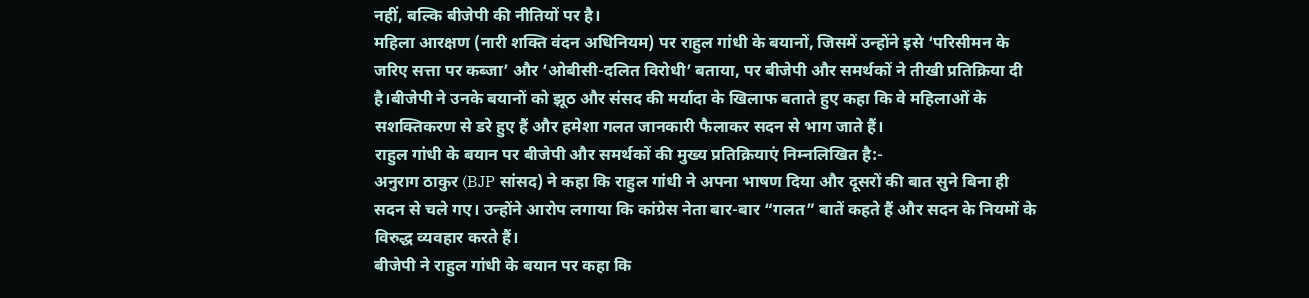नहीं, बल्कि बीजेपी की नीतियों पर है।
महिला आरक्षण (नारी शक्ति वंदन अधिनियम) पर राहुल गांधी के बयानों, जिसमें उन्होंने इसे ‘परिसीमन के जरिए सत्ता पर कब्जा’ और ‘ओबीसी-दलित विरोधी’ बताया, पर बीजेपी और समर्थकों ने तीखी प्रतिक्रिया दी है।बीजेपी ने उनके बयानों को झूठ और संसद की मर्यादा के खिलाफ बताते हुए कहा कि वे महिलाओं के सशक्तिकरण से डरे हुए हैं और हमेशा गलत जानकारी फैलाकर सदन से भाग जाते हैं।
राहुल गांधी के बयान पर बीजेपी और समर्थकों की मुख्य प्रतिक्रियाएं निम्नलिखित है:-
अनुराग ठाकुर (BJP सांसद) ने कहा कि राहुल गांधी ने अपना भाषण दिया और दूसरों की बात सुने बिना ही सदन से चले गए। उन्होंने आरोप लगाया कि कांग्रेस नेता बार-बार “गलत” बातें कहते हैं और सदन के नियमों के विरुद्ध व्यवहार करते हैं।
बीजेपी ने राहुल गांधी के बयान पर कहा कि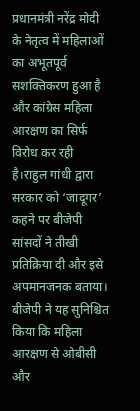प्रधानमंत्री नरेंद्र मोदी के नेतृत्व में महिलाओं का अभूतपूर्व सशक्तिकरण हुआ है और कांग्रेस महिला आरक्षण का सिर्फ विरोध कर रही है।राहुल गांधी द्वारा सरकार को ‘जादूगर’ कहने पर बीजेपी सांसदों ने तीखी प्रतिक्रिया दी और इसे अपमानजनक बताया।
बीजेपी ने यह सुनिश्चित किया कि महिला आरक्षण से ओबीसी और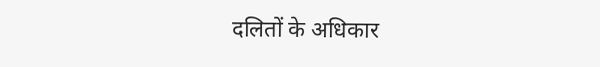दलितों के अधिकार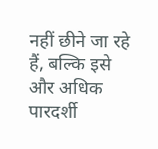नहीं छीने जा रहे हैं, बल्कि इसे और अधिक पारदर्शी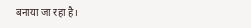बनाया जा रहा है।